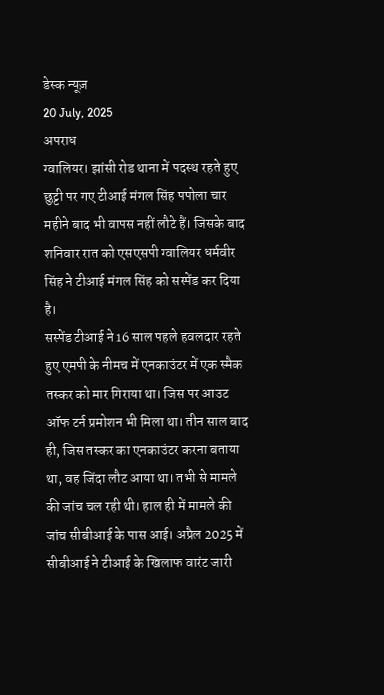डेस्क न्यूज़
20 July, 2025
अपराध
ग्वालियर। झांसी रोड थाना में पदस्थ रहते हुए छुट्टी पर गए टीआई मंगल सिंह पपोला चार महीने बाद भी वापस नहीं लौटे हैं। जिसके बाद शनिवार रात को एसएसपी ग्वालियर धर्मवीर सिंह ने टीआई मंगल सिंह को सस्पेंड कर दिया है।
सस्पेंड टीआई ने 16 साल पहले हवलदार रहते हुए एमपी के नीमच में एनकाउंटर में एक स्मैक तस्कर को मार गिराया था। जिस पर आउट ऑफ टर्न प्रमोशन भी मिला था। तीन साल बाद ही, जिस तस्कर का एनकाउंटर करना बताया था, वह जिंदा लौट आया था। तभी से मामले की जांच चल रही थी। हाल ही में मामले की जांच सीबीआई के पास आई। अप्रैल 2025 में सीबीआई ने टीआई के खिलाफ वारंट जारी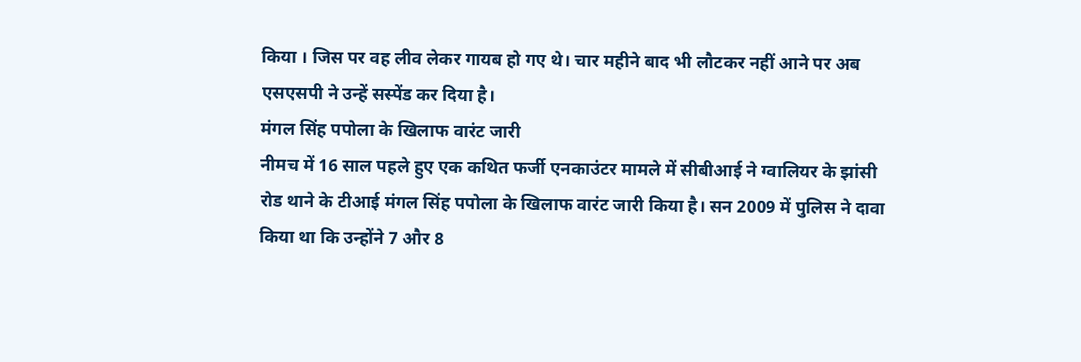किया । जिस पर वह लीव लेकर गायब हो गए थे। चार महीने बाद भी लौटकर नहीं आने पर अब एसएसपी ने उन्हें सस्पेंड कर दिया है।
मंगल सिंह पपोला के खिलाफ वारंट जारी
नीमच में 16 साल पहले हुए एक कथित फर्जी एनकाउंटर मामले में सीबीआई ने ग्वालियर के झांसी रोड थाने के टीआई मंगल सिंह पपोला के खिलाफ वारंट जारी किया है। सन 2009 में पुलिस ने दावा किया था कि उन्होंने 7 और 8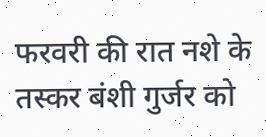फरवरी की रात नशे के तस्कर बंशी गुर्जर को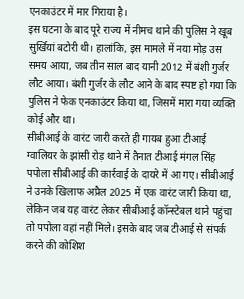एनकाउंटर में मार गिराया है।
इस घटना के बाद पूरे राज्य में नीमच थाने की पुलिस ने खूब सुर्खियां बटोरी थी। हालांकि, इस मामले में नया मोड़ उस समय आया, जब तीन साल बाद यानी 2012 में बंशी गुर्जर लौट आया। बंशी गुर्जर के लौट आने के बाद स्पष्ट हो गया कि पुलिस ने फेक एनकाउंटर किया था, जिसमें मारा गया व्यक्ति कोई और था।
सीबीआई के वारंट जारी करते ही गायब हुआ टीआई
ग्वालियर के झांसी रोड़ थाने में तैनात टीआई मंगल सिंह पपोला सीबीआई की कार्रवाई के दायरे में आ गए। सीबीआई ने उनके खिलाफ अप्रैल 2025 में एक वारंट जारी किया था, लेकिन जब यह वारंट लेकर सीबीआई कॉन्स्टेबल थाने पहुंचा तो पपोला वहां नहीं मिले। इसके बाद जब टीआई से संपर्क करने की कोशिश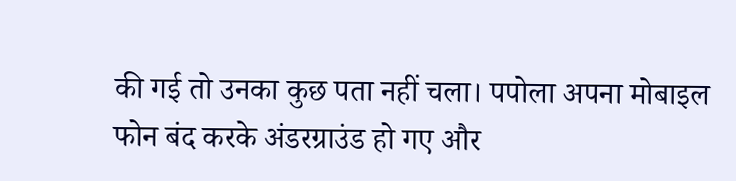की गई तो उनका कुछ पता नहीं चला। पपोला अपना मोबाइल फोन बंद करके अंडरग्राउंड हो गए और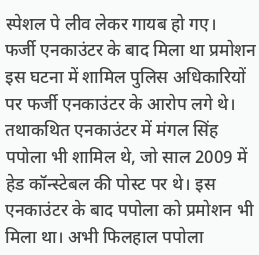स्पेशल पे लीव लेकर गायब हो गए।
फर्जी एनकाउंटर के बाद मिला था प्रमोशन
इस घटना में शामिल पुलिस अधिकारियों पर फर्जी एनकाउंटर के आरोप लगे थे। तथाकथित एनकाउंटर में मंगल सिंह पपोला भी शामिल थे, जो साल 2009 में हेड कॉन्स्टेबल की पोस्ट पर थे। इस एनकाउंटर के बाद पपोला को प्रमोशन भी मिला था। अभी फिलहाल पपोला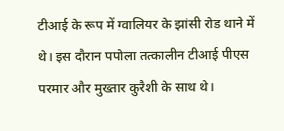टीआई के रूप में ग्वालियर के झांसी रोड थाने में थे। इस दौरान पपोला तत्कालीन टीआई पीएस परमार और मुख्तार कुरैशी के साथ थे।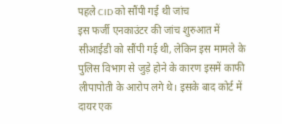पहले CID को सौंपी गई थी जांच
इस फर्जी एनकाउंटर की जांच शुरुआत में सीआईडी को सौंपी गई थी, लेकिन इस मामले के पुलिस विभाग से जुड़े होने के कारण इसमें काफी लीपापोती के आरोप लगे थे। इसके बाद कोर्ट में दायर एक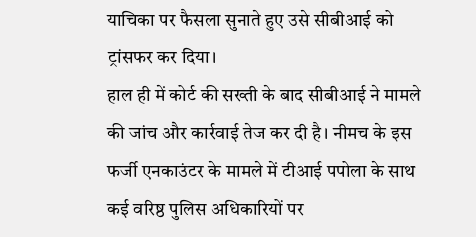याचिका पर फैसला सुनाते हुए उसे सीबीआई को ट्रांसफर कर दिया।
हाल ही में कोर्ट की सख्ती के बाद सीबीआई ने मामले की जांच और कार्रवाई तेज कर दी है। नीमच के इस फर्जी एनकाउंटर के मामले में टीआई पपोला के साथ कई वरिष्ठ पुलिस अधिकारियों पर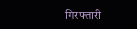गिरफ्तारी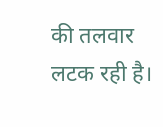की तलवार लटक रही है।